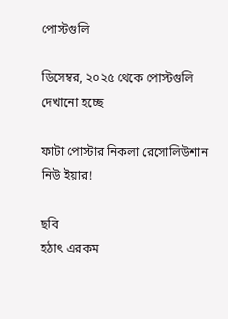পোস্টগুলি

ডিসেম্বর, ২০২৫ থেকে পোস্টগুলি দেখানো হচ্ছে

ফাটা পোস্টার নিকলা রেসোলিউশান নিউ ইয়ার!

ছবি
হঠাৎ এরকম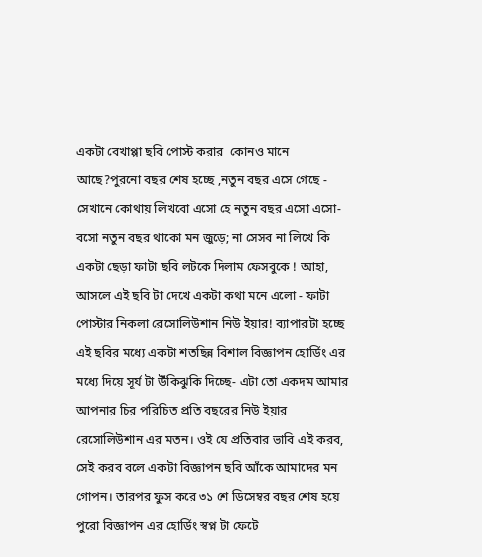একটা বেখাপ্পা ছবি পোস্ট করার  কোনও মানে আছে?পুরনো বছর শেষ হচ্ছে ,নতুন বছর এসে গেছে - সেখানে কোথায় লিখবো এসো হে নতুন বছর এসো এসো- বসো নতুন বছর থাকো মন জুড়ে; না সেসব না লিখে কি একটা ছেড়া ফাটা ছবি লটকে দিলাম ফেসবুকে ! আহা, আসলে এই ছবি টা দেখে একটা কথা মনে এলো - ফাটা পোস্টার নিকলা রেসোলিউশান নিউ ইয়ার! ব্যাপারটা হচ্ছে এই ছবির মধ্যে একটা শতছিন্ন বিশাল বিজ্ঞাপন হোর্ডিং এর মধ্যে দিয়ে সূর্য টা উঁকিঝুকি দিচ্ছে- এটা তো একদম আমার আপনার চির পরিচিত প্রতি বছরের নিউ ইয়ার রেসোলিউশান এর মতন। ওই যে প্রতিবার ভাবি এই করব, সেই করব বলে একটা বিজ্ঞাপন ছবি আঁকে আমাদের মন গোপন। তারপর ফুস করে ৩১ শে ডিসেম্বর বছর শেষ হয়ে পুরো বিজ্ঞাপন এর হোর্ডিং স্বপ্ন টা ফেটে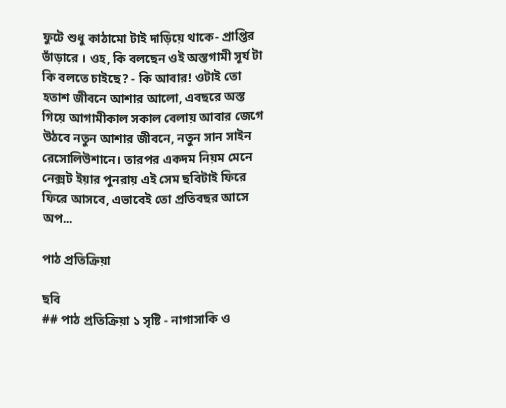ফুটে শুধু কাঠামো টাই দাড়িয়ে থাকে- প্রাপ্তির ভাঁড়ারে । ওহ, কি বলছেন ওই অস্তগামী সূর্য টা কি বলতে চাইছে? - কি আবার! ওটাই তো হতাশ জীবনে আশার আলো, এবছরে অস্ত গিয়ে আগামীকাল সকাল বেলায় আবার জেগে উঠবে নতুন আশার জীবনে, নতুন সান সাইন রেসোলিউশানে। তারপর একদম নিয়ম মেনে নেক্সট ইয়ার পুনরায় এই সেম ছবিটাই ফিরে ফিরে আসবে, এভাবেই তো প্রতিবছর আসে অপ...

পাঠ প্রতিক্রিয়া

ছবি
## পাঠ প্রতিক্রিয়া ১ সৃষ্টি - নাগাসাকি ও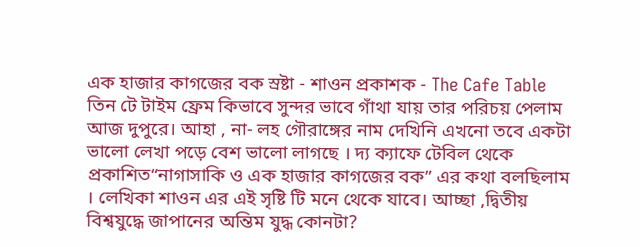এক হাজার কাগজের বক স্রষ্টা - শাওন প্রকাশক - The Cafe Table তিন টে টাইম ফ্রেম কিভাবে সুন্দর ভাবে গাঁথা যায় তার পরিচয় পেলাম আজ দুপুরে। আহা , না- লহ গৌরাঙ্গের নাম দেখিনি এখনো তবে একটা ভালো লেখা পড়ে বেশ ভালো লাগছে । দ্য ক্যাফে টেবিল থেকে প্রকাশিত“নাগাসাকি ও এক হাজার কাগজের বক” এর কথা বলছিলাম । লেখিকা শাওন এর এই সৃষ্টি টি মনে থেকে যাবে। আচ্ছা ,দ্বিতীয় বিশ্বযুদ্ধে জাপানের অন্তিম যুদ্ধ কোনটা?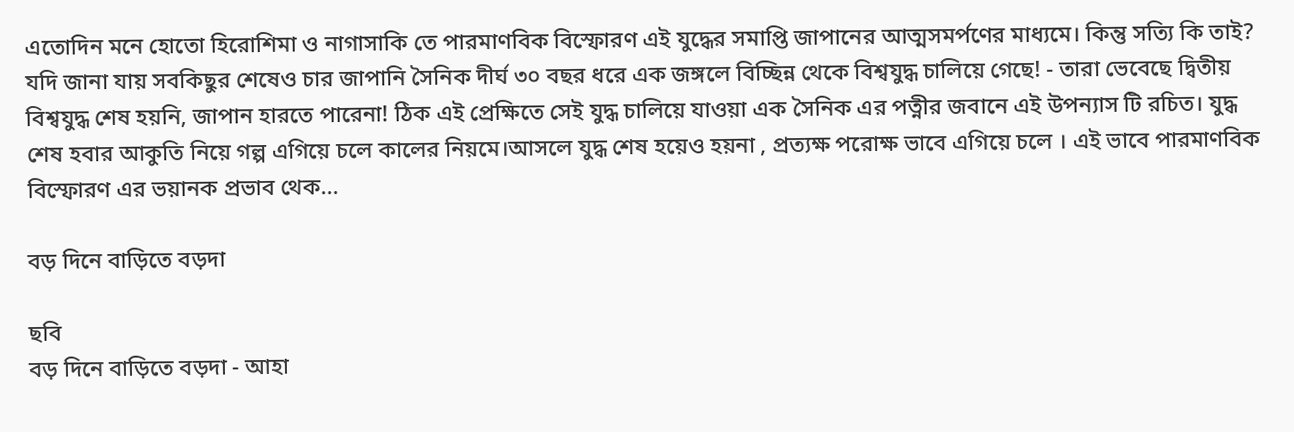এতোদিন মনে হোতো হিরোশিমা ও নাগাসাকি তে পারমাণবিক বিস্ফোরণ এই যুদ্ধের সমাপ্তি জাপানের আত্মসমর্পণের মাধ্যমে। কিন্তু সত্যি কি তাই? যদি জানা যায় সবকিছুর শেষেও চার জাপানি সৈনিক দীর্ঘ ৩০ বছর ধরে এক জঙ্গলে বিচ্ছিন্ন থেকে বিশ্বযুদ্ধ চালিয়ে গেছে! - তারা ভেবেছে দ্বিতীয় বিশ্বযুদ্ধ শেষ হয়নি, জাপান হারতে পারেনা! ঠিক এই প্রেক্ষিতে সেই যুদ্ধ চালিয়ে যাওয়া এক সৈনিক এর পত্নীর জবানে এই উপন্যাস টি রচিত। যুদ্ধ শেষ হবার আকুতি নিয়ে গল্প এগিয়ে চলে কালের নিয়মে।আসলে যুদ্ধ শেষ হয়েও হয়না , প্রত্যক্ষ পরোক্ষ ভাবে এগিয়ে চলে । এই ভাবে পারমাণবিক বিস্ফোরণ এর ভয়ানক প্রভাব থেক...

বড় দিনে বাড়িতে বড়দা

ছবি
বড় দিনে বাড়িতে বড়দা - আহা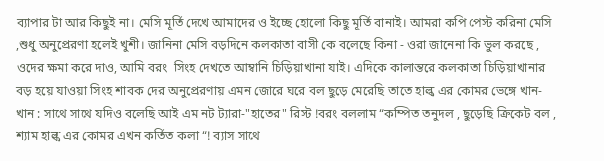ব্যাপার টা আর কিছুই না। মেসি মূর্তি দেখে আমাদের ও ইচ্ছে হোলো কিছু মূর্তি বানাই। আমরা কপি পেস্ট করিনা মেসি ,শুধু অনুপ্রেরণা হলেই খুশী। জানিনা মেসি বড়দিনে কলকাতা বাসী কে বলেছে কিনা - ওরা জানেনা কি ভুল করছে , ওদের ক্ষমা করে দাও, আমি বরং  সিংহ দেখতে আম্বানি চিড়িয়াখানা যাই। এদিকে কালান্তরে কলকাতা চিড়িয়াখানার বড় হয়ে যাওয়া সিংহ শাবক দের অনুপ্রেরণায় এমন জোরে ঘরে বল ছুড়ে মেরেছি তাতে হাল্ক এর কোমর ভেঙ্গে খান-খান : সাথে সাথে যদিও বলেছি আই এম নট ট্যারা-"হাতের" রিস্ট !বরং বললাম “কম্পিত তনুদল , ছুড়েছি ক্রিকেট বল , শ্যাম হাল্ক এর কোমর এখন কর্তিত কলা “! ব্যাস সাথে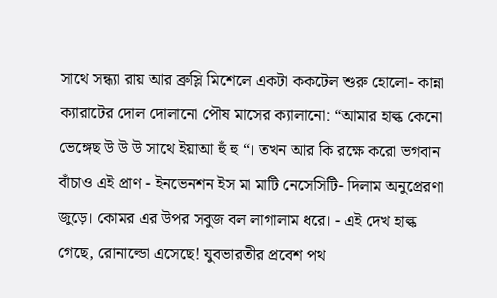সাথে সন্ধ্যা রায় আর ব্রুস্লি মিশেলে একটা ককটেল শুরু হোলো- কান্না ক্যারাটের দোল দোলানো পৌষ মাসের ক্যালানো: “আমার হাল্ক কেনো ভেঙ্গেছ উ উ উ সাথে ইয়াআ হুঁ হু “। তখন আর কি রক্ষে করো ভগবান বাঁচাও এই প্রাণ - ইনভেনশন ইস মা মাটি নেসেসিটি- দিলাম অনুপ্রেরণা জুড়ে। কোমর এর উপর সবুজ বল লাগালাম ধরে। - এই দেখ হাল্ক গেছে, রোনাল্ডো এসেছে! যুবভারতীর প্রবেশ পথ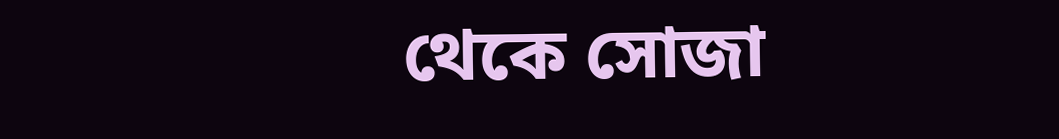থেকে সোজা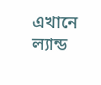এখানে ল্যান্ড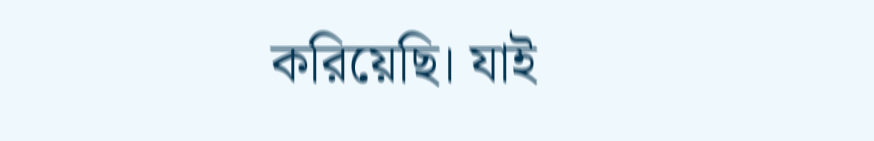করিয়েছি। যাই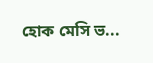হোক মেসি ভ...